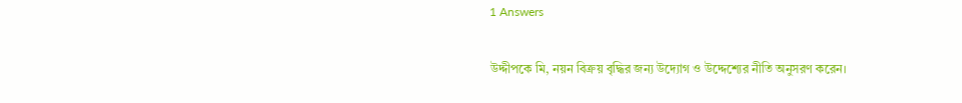1 Answers

উদ্দীপকে মি, নয়ন বিক্রয় বৃদ্ধির জন্য উদ্যোগ ও উদ্দেশ্যের নীতি অনুসরণ করেন।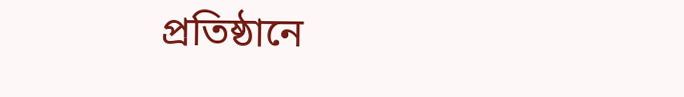প্রতিষ্ঠানে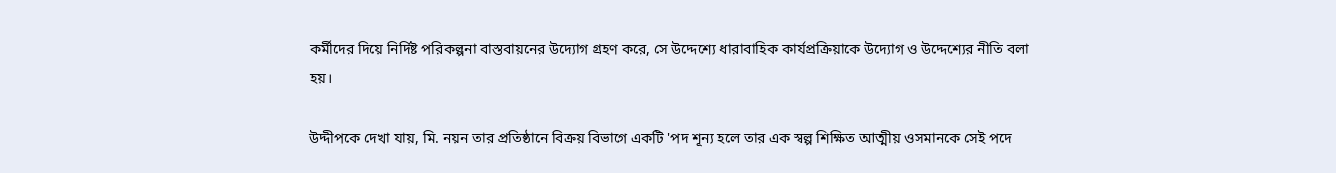কর্মীদের দিয়ে নির্দিষ্ট পরিকল্পনা বাস্তবায়নের উদ্যোগ গ্রহণ করে, সে উদ্দেশ্যে ধারাবাহিক কার্যপ্রক্রিয়াকে উদ্যোগ ও উদ্দেশ্যের নীতি বলা হয়।

উদ্দীপকে দেখা যায়, মি. নয়ন তার প্রতিষ্ঠানে বিক্রয় বিভাগে একটি 'পদ শূন্য হলে তার এক স্বল্প শিক্ষিত আত্মীয় ওসমানকে সেই পদে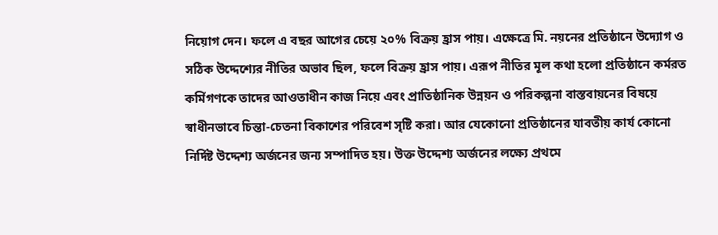নিয়োগ দেন। ফলে এ বছর আগের চেয়ে ২০% বিক্রয় হ্রাস পায়। এক্ষেত্রে মি. নয়নের প্রতিষ্ঠানে উদ্যোগ ও সঠিক উদ্দেশ্যের নীতির অভাব ছিল, ফলে বিক্রয় হ্রাস পায়। এরূপ নীতির মূল কথা হলো প্রতিষ্ঠানে কর্মরত কর্মিগণকে তাদের আওতাধীন কাজ নিয়ে এবং প্রাতিষ্ঠানিক উন্নয়ন ও পরিকল্পনা বাস্তবায়নের বিষয়ে স্বাধীনভাবে চিন্তা-চেতনা বিকাশের পরিবেশ সৃষ্টি করা। আর যেকোনো প্রতিষ্ঠানের যাবতীয় কার্য কোনো নির্দিষ্ট উদ্দেশ্য অর্জনের জন্য সম্পাদিত হয়। উক্ত উদ্দেশ্য অর্জনের লক্ষ্যে প্রথমে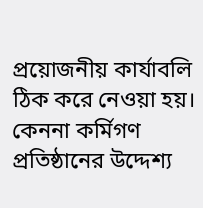প্রয়োজনীয় কার্যাবলি ঠিক করে নেওয়া হয়। কেননা কর্মিগণ প্রতিষ্ঠানের উদ্দেশ্য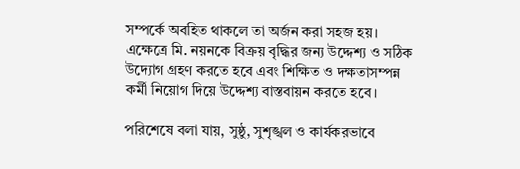সম্পর্কে অবহিত থাকলে তা অর্জন করা সহজ হয়। এক্ষেত্রে মি. নয়নকে বিক্রয় বৃদ্ধির জন্য উদ্দেশ্য ও সঠিক উদ্যোগ গ্রহণ করতে হবে এবং শিক্ষিত ও দক্ষতাসম্পন্ন কর্মী নিয়োগ দিয়ে উদ্দেশ্য বাস্তবায়ন করতে হবে।

পরিশেষে বলা যায়, সুষ্ঠু, সুশৃঙ্খল ও কার্যকরভাবে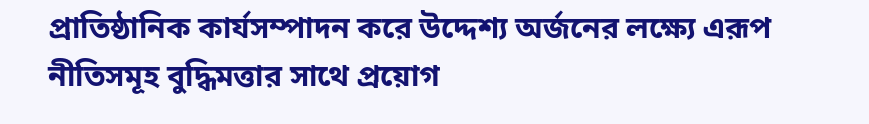প্রাতিষ্ঠানিক কার্যসম্পাদন করে উদ্দেশ্য অর্জনের লক্ষ্যে এরূপ নীতিসমূহ বুদ্ধিমত্তার সাথে প্রয়োগ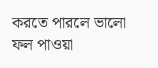করতে পারলে ভালো ফল পাওয়া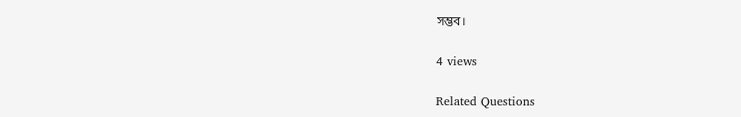সম্ভব।

4 views

Related Questions